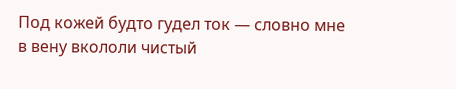Под кожей будто гудел ток — словно мне в вену вкололи чистый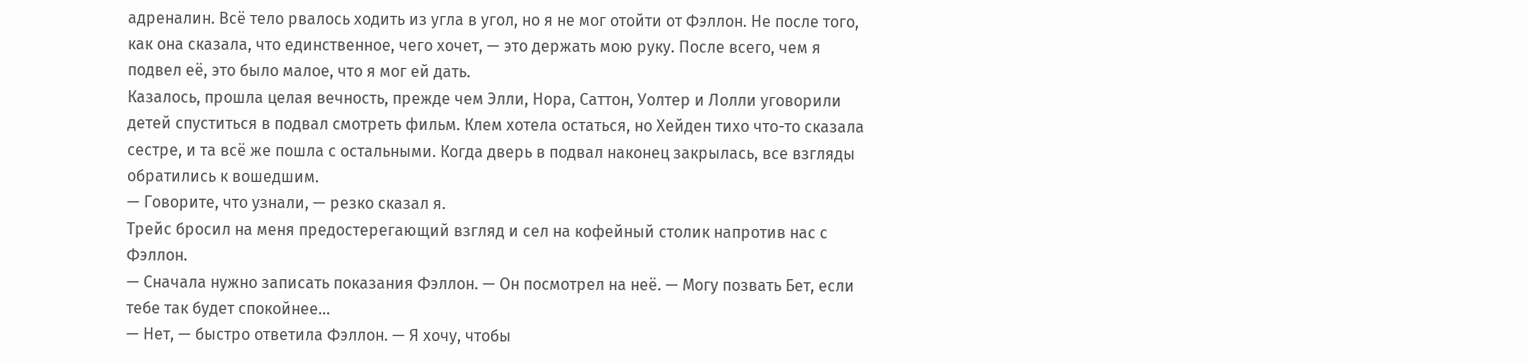адреналин. Всё тело рвалось ходить из угла в угол, но я не мог отойти от Фэллон. Не после того, как она сказала, что единственное, чего хочет, — это держать мою руку. После всего, чем я подвел её, это было малое, что я мог ей дать.
Казалось, прошла целая вечность, прежде чем Элли, Нора, Саттон, Уолтер и Лолли уговорили детей спуститься в подвал смотреть фильм. Клем хотела остаться, но Хейден тихо что-то сказала сестре, и та всё же пошла с остальными. Когда дверь в подвал наконец закрылась, все взгляды обратились к вошедшим.
— Говорите, что узнали, — резко сказал я.
Трейс бросил на меня предостерегающий взгляд и сел на кофейный столик напротив нас с Фэллон.
— Сначала нужно записать показания Фэллон. — Он посмотрел на неё. — Могу позвать Бет, если тебе так будет спокойнее...
— Нет, — быстро ответила Фэллон. — Я хочу, чтобы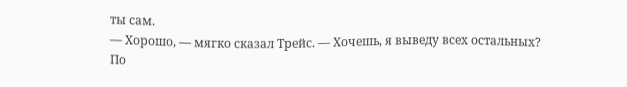ты сам.
— Хорошо, — мягко сказал Трейс. — Хочешь, я выведу всех остальных?
По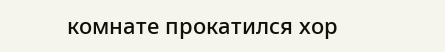комнате прокатился хор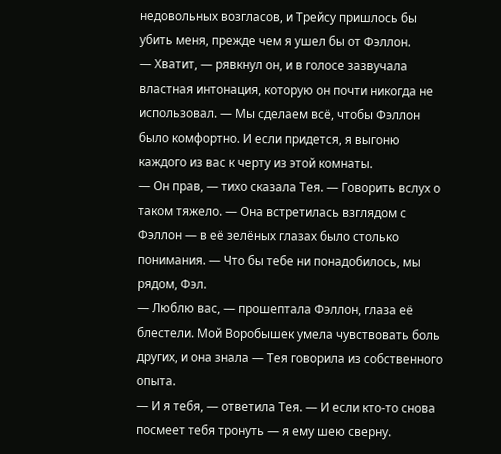недовольных возгласов, и Трейсу пришлось бы убить меня, прежде чем я ушел бы от Фэллон.
— Хватит, — рявкнул он, и в голосе зазвучала властная интонация, которую он почти никогда не использовал. — Мы сделаем всё, чтобы Фэллон было комфортно. И если придется, я выгоню каждого из вас к черту из этой комнаты.
— Он прав, — тихо сказала Тея. — Говорить вслух о таком тяжело. — Она встретилась взглядом с Фэллон — в её зелёных глазах было столько понимания. — Что бы тебе ни понадобилось, мы рядом, Фэл.
— Люблю вас, — прошептала Фэллон, глаза её блестели. Мой Воробышек умела чувствовать боль других, и она знала — Тея говорила из собственного опыта.
— И я тебя, — ответила Тея. — И если кто-то снова посмеет тебя тронуть — я ему шею сверну.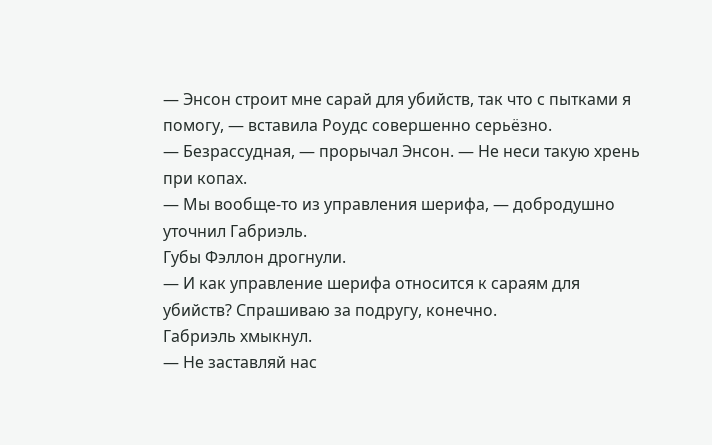— Энсон строит мне сарай для убийств, так что с пытками я помогу, — вставила Роудс совершенно серьёзно.
— Безрассудная, — прорычал Энсон. — Не неси такую хрень при копах.
— Мы вообще-то из управления шерифа, — добродушно уточнил Габриэль.
Губы Фэллон дрогнули.
— И как управление шерифа относится к сараям для убийств? Спрашиваю за подругу, конечно.
Габриэль хмыкнул.
— Не заставляй нас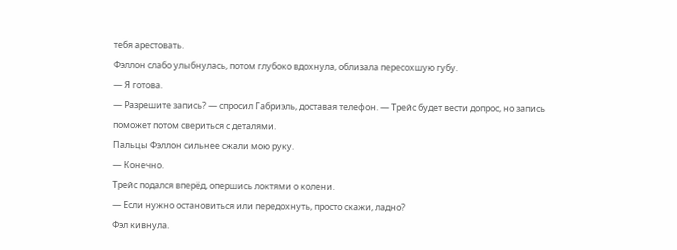тебя арестовать.
Фэллон слабо улыбнулась, потом глубоко вдохнула, облизала пересохшую губу.
— Я готова.
— Разрешите запись? — спросил Габриэль, доставая телефон. — Трейс будет вести допрос, но запись поможет потом свериться с деталями.
Пальцы Фэллон сильнее сжали мою руку.
— Конечно.
Трейс подался вперёд, опершись локтями о колени.
— Если нужно остановиться или передохнуть, просто скажи, ладно?
Фэл кивнула.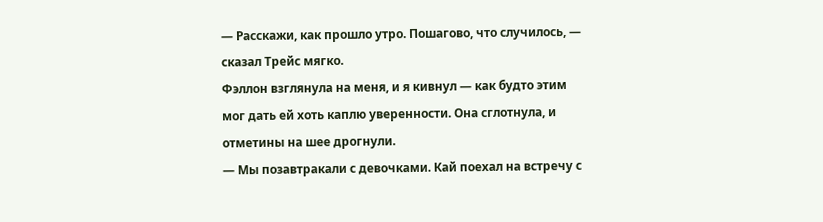— Расскажи, как прошло утро. Пошагово, что случилось, — сказал Трейс мягко.
Фэллон взглянула на меня, и я кивнул — как будто этим мог дать ей хоть каплю уверенности. Она сглотнула, и отметины на шее дрогнули.
— Мы позавтракали с девочками. Кай поехал на встречу с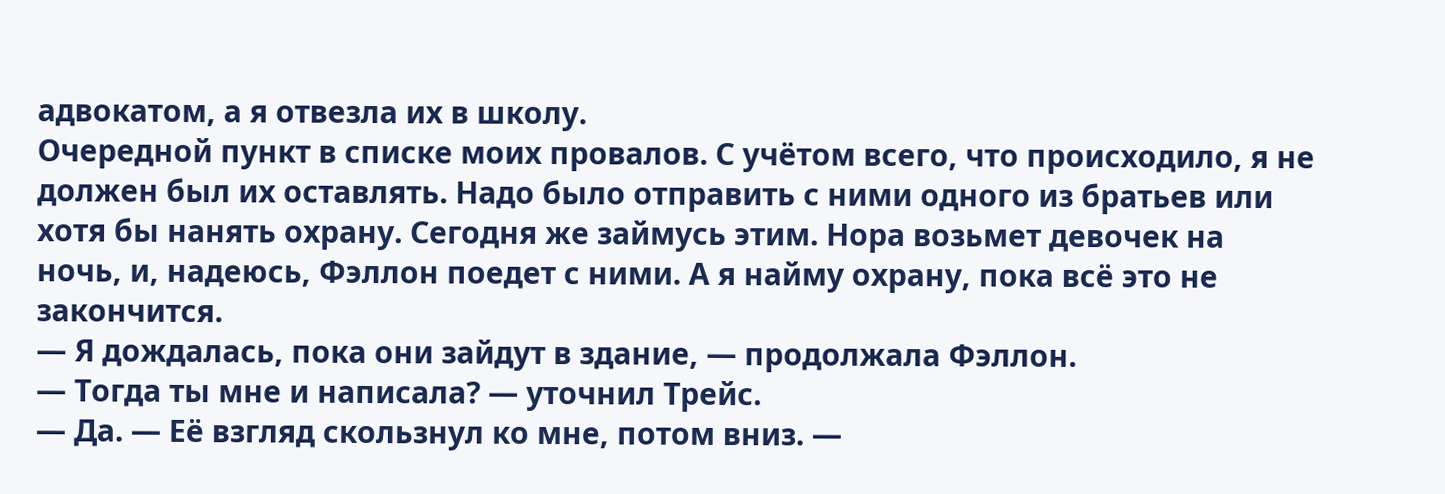адвокатом, а я отвезла их в школу.
Очередной пункт в списке моих провалов. С учётом всего, что происходило, я не должен был их оставлять. Надо было отправить с ними одного из братьев или хотя бы нанять охрану. Сегодня же займусь этим. Нора возьмет девочек на ночь, и, надеюсь, Фэллон поедет с ними. А я найму охрану, пока всё это не закончится.
— Я дождалась, пока они зайдут в здание, — продолжала Фэллон.
— Тогда ты мне и написала? — уточнил Трейс.
— Да. — Её взгляд скользнул ко мне, потом вниз. —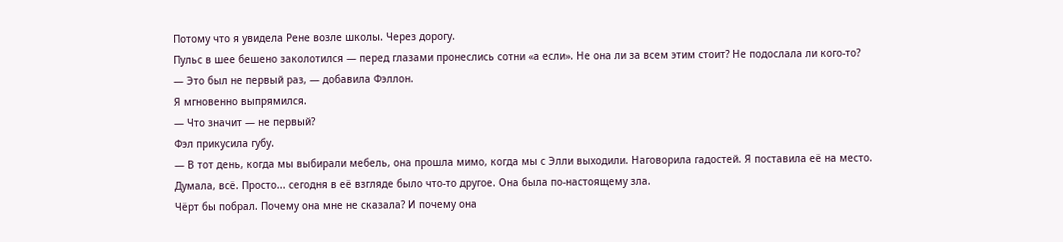Потому что я увидела Рене возле школы. Через дорогу.
Пульс в шее бешено заколотился — перед глазами пронеслись сотни «а если». Не она ли за всем этим стоит? Не подослала ли кого-то?
— Это был не первый раз, — добавила Фэллон.
Я мгновенно выпрямился.
— Что значит — не первый?
Фэл прикусила губу.
— В тот день, когда мы выбирали мебель, она прошла мимо, когда мы с Элли выходили. Наговорила гадостей. Я поставила её на место. Думала, всё. Просто... сегодня в её взгляде было что-то другое. Она была по-настоящему зла.
Чёрт бы побрал. Почему она мне не сказала? И почему она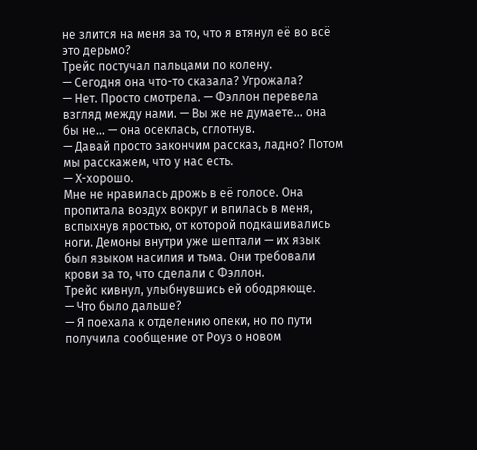не злится на меня за то, что я втянул её во всё это дерьмо?
Трейс постучал пальцами по колену.
— Сегодня она что-то сказала? Угрожала?
— Нет. Просто смотрела. — Фэллон перевела взгляд между нами. — Вы же не думаете... она бы не... — она осеклась, сглотнув.
— Давай просто закончим рассказ, ладно? Потом мы расскажем, что у нас есть.
— Х-хорошо.
Мне не нравилась дрожь в её голосе. Она пропитала воздух вокруг и впилась в меня, вспыхнув яростью, от которой подкашивались ноги. Демоны внутри уже шептали — их язык был языком насилия и тьма. Они требовали крови за то, что сделали с Фэллон.
Трейс кивнул, улыбнувшись ей ободряюще.
— Что было дальше?
— Я поехала к отделению опеки, но по пути получила сообщение от Роуз о новом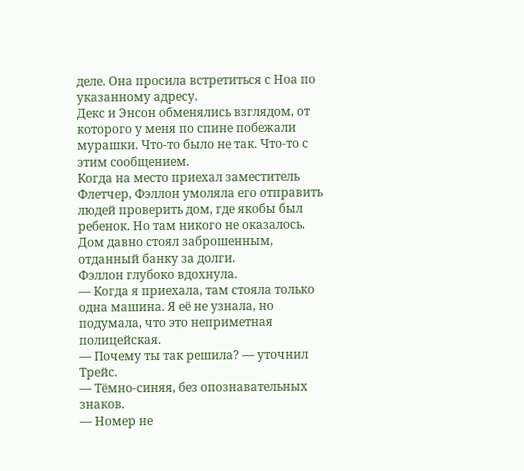деле. Она просила встретиться с Ноа по указанному адресу.
Декс и Энсон обменялись взглядом, от которого у меня по спине побежали мурашки. Что-то было не так. Что-то с этим сообщением.
Когда на место приехал заместитель Флетчер, Фэллон умоляла его отправить людей проверить дом, где якобы был ребенок. Но там никого не оказалось. Дом давно стоял заброшенным, отданный банку за долги.
Фэллон глубоко вдохнула.
— Когда я приехала, там стояла только одна машина. Я её не узнала, но подумала, что это неприметная полицейская.
— Почему ты так решила? — уточнил Трейс.
— Тёмно-синяя, без опознавательных знаков.
— Номер не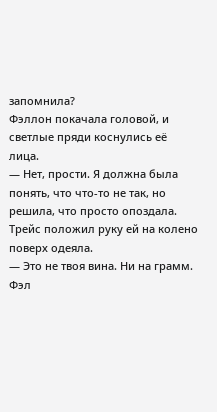запомнила?
Фэллон покачала головой, и светлые пряди коснулись её лица.
— Нет, прости. Я должна была понять, что что-то не так, но решила, что просто опоздала.
Трейс положил руку ей на колено поверх одеяла.
— Это не твоя вина. Ни на грамм.
Фэл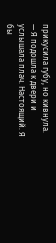прикусила губу, но кивнула.
— Я подошла к двери и услышала плач. Настоящий. Я бы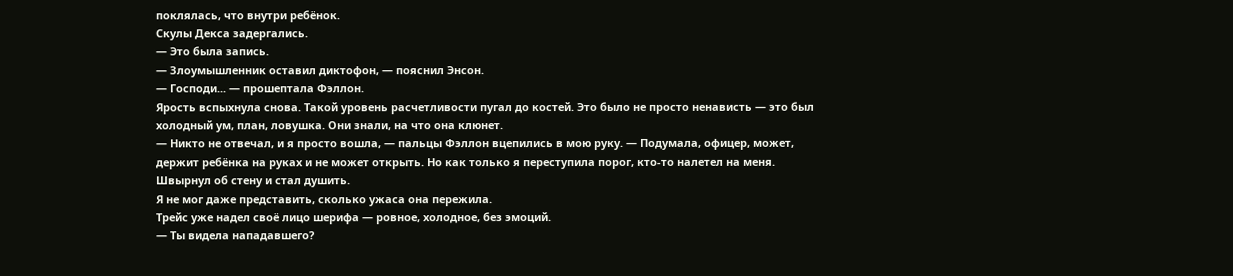поклялась, что внутри ребёнок.
Скулы Декса задергались.
— Это была запись.
— Злоумышленник оставил диктофон, — пояснил Энсон.
— Господи... — прошептала Фэллон.
Ярость вспыхнула снова. Такой уровень расчетливости пугал до костей. Это было не просто ненависть — это был холодный ум, план, ловушка. Они знали, на что она клюнет.
— Никто не отвечал, и я просто вошла, — пальцы Фэллон вцепились в мою руку. — Подумала, офицер, может, держит ребёнка на руках и не может открыть. Но как только я переступила порог, кто-то налетел на меня. Швырнул об стену и стал душить.
Я не мог даже представить, сколько ужаса она пережила.
Трейс уже надел своё лицо шерифа — ровное, холодное, без эмоций.
— Ты видела нападавшего?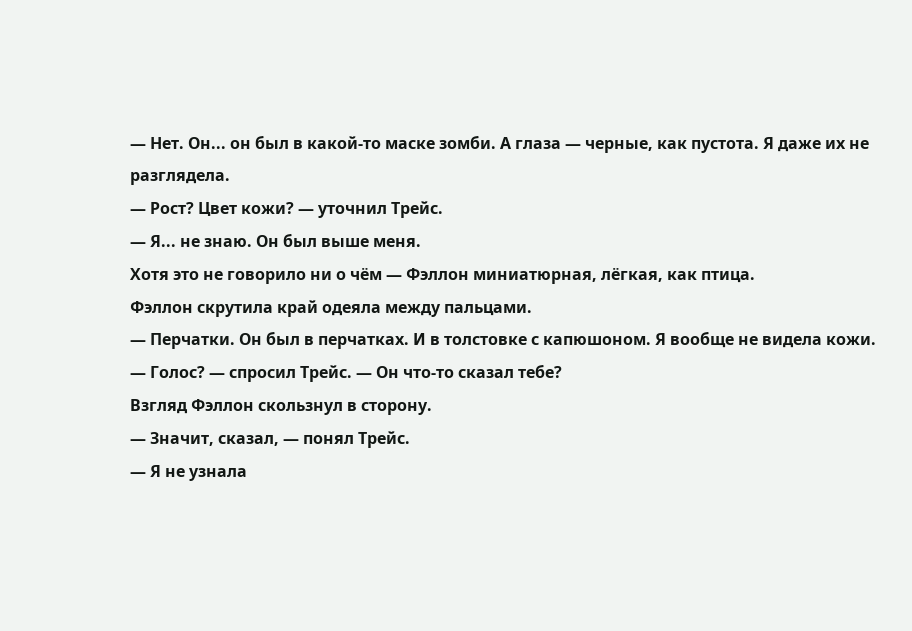— Нет. Он... он был в какой-то маске зомби. А глаза — черные, как пустота. Я даже их не разглядела.
— Рост? Цвет кожи? — уточнил Трейс.
— Я... не знаю. Он был выше меня.
Хотя это не говорило ни о чём — Фэллон миниатюрная, лёгкая, как птица.
Фэллон скрутила край одеяла между пальцами.
— Перчатки. Он был в перчатках. И в толстовке с капюшоном. Я вообще не видела кожи.
— Голос? — спросил Трейс. — Он что-то сказал тебе?
Взгляд Фэллон скользнул в сторону.
— Значит, сказал, — понял Трейс.
— Я не узнала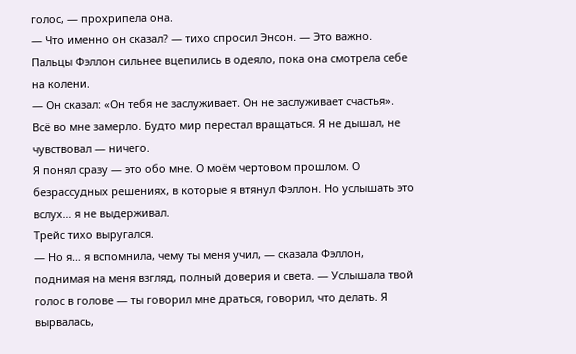голос, — прохрипела она.
— Что именно он сказал? — тихо спросил Энсон. — Это важно.
Пальцы Фэллон сильнее вцепились в одеяло, пока она смотрела себе на колени.
— Он сказал: «Он тебя не заслуживает. Он не заслуживает счастья».
Всё во мне замерло. Будто мир перестал вращаться. Я не дышал, не чувствовал — ничего.
Я понял сразу — это обо мне. О моём чертовом прошлом. О безрассудных решениях, в которые я втянул Фэллон. Но услышать это вслух… я не выдерживал.
Трейс тихо выругался.
— Но я… я вспомнила, чему ты меня учил, — сказала Фэллон, поднимая на меня взгляд, полный доверия и света. — Услышала твой голос в голове — ты говорил мне драться, говорил, что делать. Я вырвалась,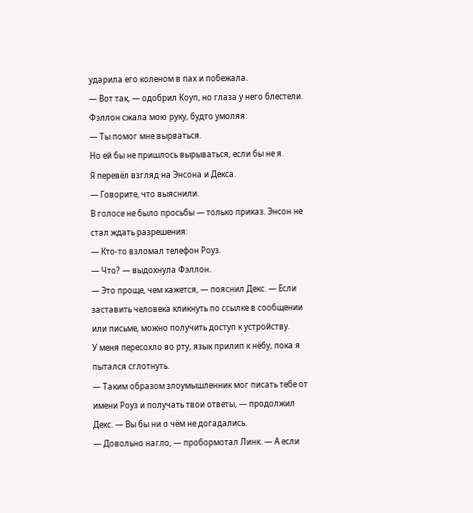ударила его коленом в пах и побежала.
— Вот так, — одобрил Коуп, но глаза у него блестели.
Фэллон сжала мою руку, будто умоляя:
— Ты помог мне вырваться.
Но ей бы не пришлось вырываться, если бы не я.
Я перевёл взгляд на Энсона и Декса.
— Говорите, что выяснили.
В голосе не было просьбы — только приказ. Энсон не стал ждать разрешения:
— Кто-то взломал телефон Роуз.
— Что? — выдохнула Фэллон.
— Это проще, чем кажется, — пояснил Декс. — Если заставить человека кликнуть по ссылке в сообщении или письме, можно получить доступ к устройству.
У меня пересохло во рту, язык прилип к нёбу, пока я пытался сглотнуть.
— Таким образом злоумышленник мог писать тебе от имени Роуз и получать твои ответы, — продолжил Декс. — Вы бы ни о чём не догадались.
— Довольно нагло, — пробормотал Линк. — А если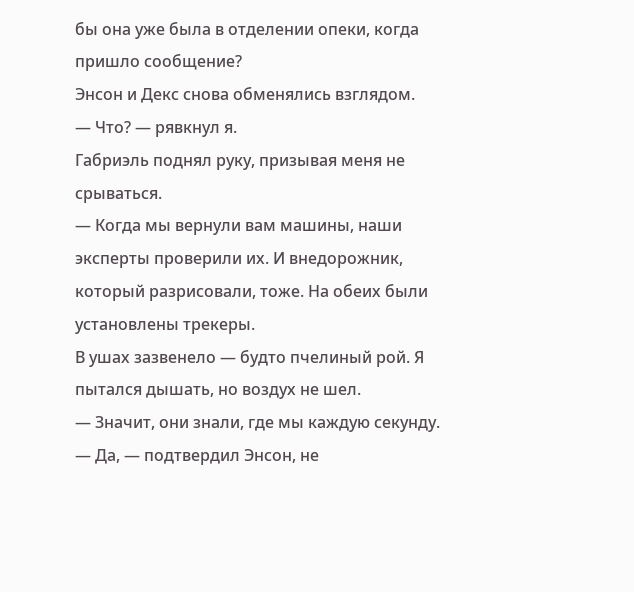бы она уже была в отделении опеки, когда пришло сообщение?
Энсон и Декс снова обменялись взглядом.
— Что? — рявкнул я.
Габриэль поднял руку, призывая меня не срываться.
— Когда мы вернули вам машины, наши эксперты проверили их. И внедорожник, который разрисовали, тоже. На обеих были установлены трекеры.
В ушах зазвенело — будто пчелиный рой. Я пытался дышать, но воздух не шел.
— Значит, они знали, где мы каждую секунду.
— Да, — подтвердил Энсон, не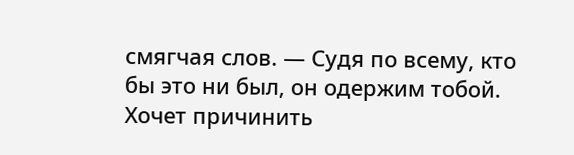смягчая слов. — Судя по всему, кто бы это ни был, он одержим тобой. Хочет причинить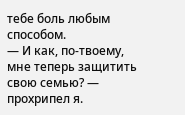тебе боль любым способом.
— И как, по-твоему, мне теперь защитить свою семью? — прохрипел я.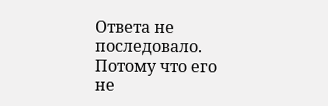Ответа не последовало. Потому что его не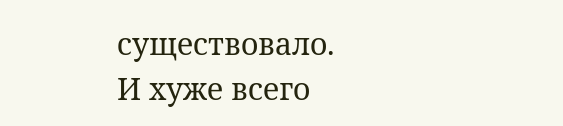существовало. И хуже всего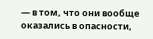— в том, что они вообще оказались в опасности,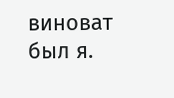виноват был я.